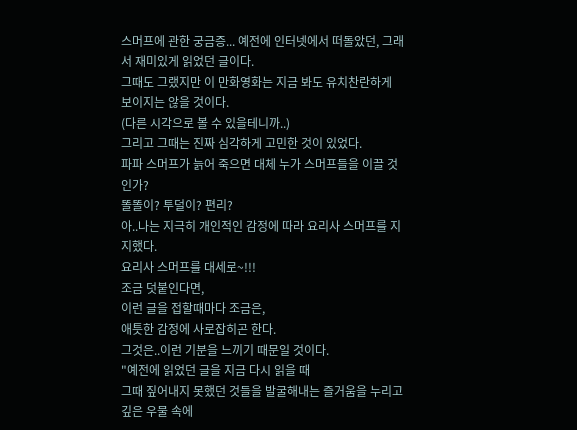스머프에 관한 궁금증... 예전에 인터넷에서 떠돌았던, 그래서 재미있게 읽었던 글이다.
그때도 그랬지만 이 만화영화는 지금 봐도 유치찬란하게
보이지는 않을 것이다.
(다른 시각으로 볼 수 있을테니까..)
그리고 그때는 진짜 심각하게 고민한 것이 있었다.
파파 스머프가 늙어 죽으면 대체 누가 스머프들을 이끌 것인가?
똘똘이? 투덜이? 편리?
아..나는 지극히 개인적인 감정에 따라 요리사 스머프를 지지했다.
요리사 스머프를 대세로~!!!
조금 덧붙인다면,
이런 글을 접할때마다 조금은,
애틋한 감정에 사로잡히곤 한다.
그것은..이런 기분을 느끼기 때문일 것이다.
"예전에 읽었던 글을 지금 다시 읽을 때
그때 짚어내지 못했던 것들을 발굴해내는 즐거움을 누리고
깊은 우물 속에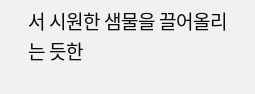서 시원한 샘물을 끌어올리는 듯한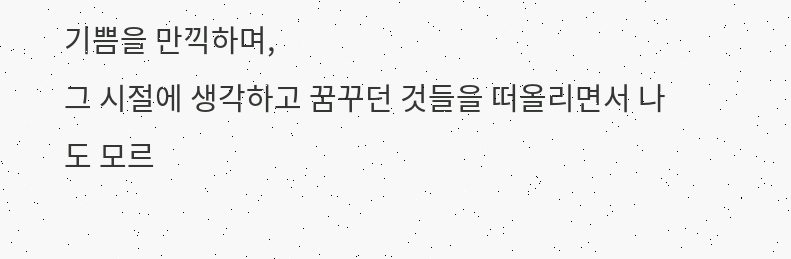기쁨을 만끽하며,
그 시절에 생각하고 꿈꾸던 것들을 떠올리면서 나도 모르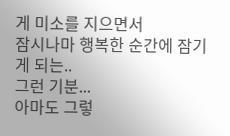게 미소를 지으면서
잠시나마 행복한 순간에 잠기게 되는..
그런 기분...
아마도 그렇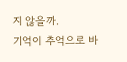지 않을까.
기억이 추억으로 바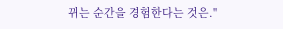뀌는 순간을 경험한다는 것은."